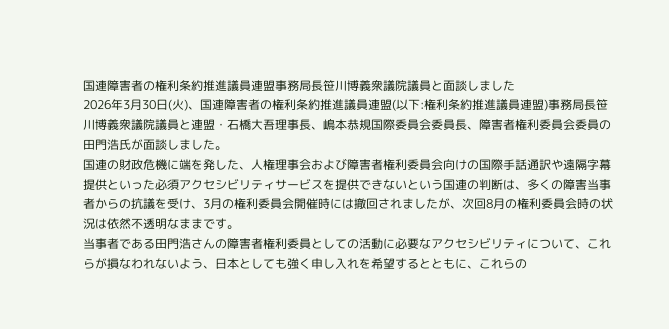国連障害者の権利条約推進議員連盟事務局長笹川博義衆議院議員と面談しました
2026年3月30日(火)、国連障害者の権利条約推進議員連盟(以下:権利条約推進議員連盟)事務局長笹川博義衆議院議員と連盟・石橋大吾理事長、嶋本恭規国際委員会委員長、障害者権利委員会委員の田門浩氏が面談しました。
国連の財政危機に端を発した、人権理事会および障害者権利委員会向けの国際手話通訳や遠隔字幕提供といった必須アクセシビリティサービスを提供できないという国連の判断は、多くの障害当事者からの抗議を受け、3月の権利委員会開催時には撤回されましたが、次回8月の権利委員会時の状況は依然不透明なままです。
当事者である田門浩さんの障害者権利委員としての活動に必要なアクセシビリティについて、これらが損なわれないよう、日本としても強く申し入れを希望するとともに、これらの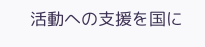活動への支援を国に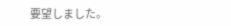要望しました。